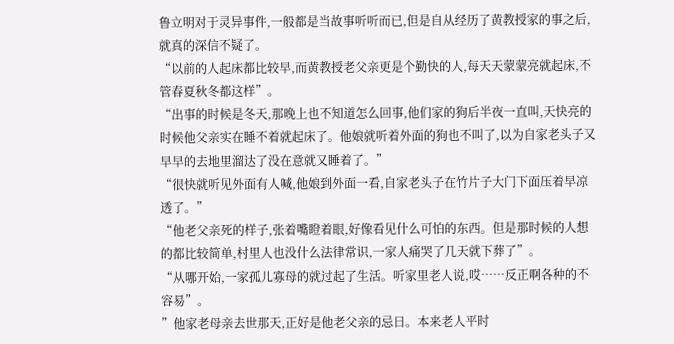鲁立明对于灵异事件,一般都是当故事听听而已,但是自从经历了黄教授家的事之后,就真的深信不疑了。
“以前的人起床都比较早,而黄教授老父亲更是个勤快的人,每天天蒙蒙亮就起床,不管春夏秋冬都这样”。
“出事的时候是冬天,那晚上也不知道怎么回事,他们家的狗后半夜一直叫,天快亮的时候他父亲实在睡不着就起床了。他娘就听着外面的狗也不叫了,以为自家老头子又早早的去地里溜达了没在意就又睡着了。”
“很快就听见外面有人喊,他娘到外面一看,自家老头子在竹片子大门下面压着早凉透了。”
“他老父亲死的样子,张着嘴瞪着眼,好像看见什么可怕的东西。但是那时候的人想的都比较简单,村里人也没什么法律常识,一家人痛哭了几天就下葬了”。
“从哪开始,一家孤儿寡母的就过起了生活。听家里老人说,哎……反正啊各种的不容易”。
”他家老母亲去世那天,正好是他老父亲的忌日。本来老人平时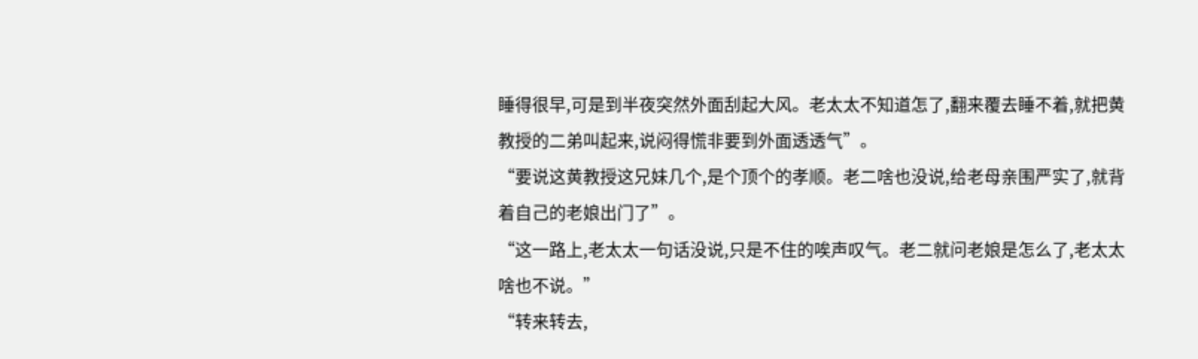睡得很早,可是到半夜突然外面刮起大风。老太太不知道怎了,翻来覆去睡不着,就把黄教授的二弟叫起来,说闷得慌非要到外面透透气”。
“要说这黄教授这兄妹几个,是个顶个的孝顺。老二啥也没说,给老母亲围严实了,就背着自己的老娘出门了”。
“这一路上,老太太一句话没说,只是不住的唉声叹气。老二就问老娘是怎么了,老太太啥也不说。”
“转来转去,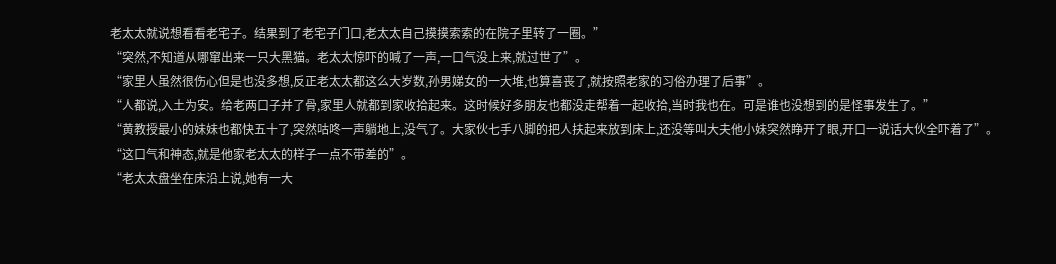老太太就说想看看老宅子。结果到了老宅子门口,老太太自己摸摸索索的在院子里转了一圈。”
“突然,不知道从哪窜出来一只大黑猫。老太太惊吓的喊了一声,一口气没上来,就过世了”。
“家里人虽然很伤心但是也没多想,反正老太太都这么大岁数,孙男娣女的一大堆,也算喜丧了,就按照老家的习俗办理了后事”。
“人都说,入土为安。给老两口子并了骨,家里人就都到家收拾起来。这时候好多朋友也都没走帮着一起收拾,当时我也在。可是谁也没想到的是怪事发生了。”
“黄教授最小的妹妹也都快五十了,突然咕咚一声躺地上,没气了。大家伙七手八脚的把人扶起来放到床上,还没等叫大夫他小妹突然睁开了眼,开口一说话大伙全吓着了”。
“这口气和神态,就是他家老太太的样子一点不带差的”。
“老太太盘坐在床沿上说,她有一大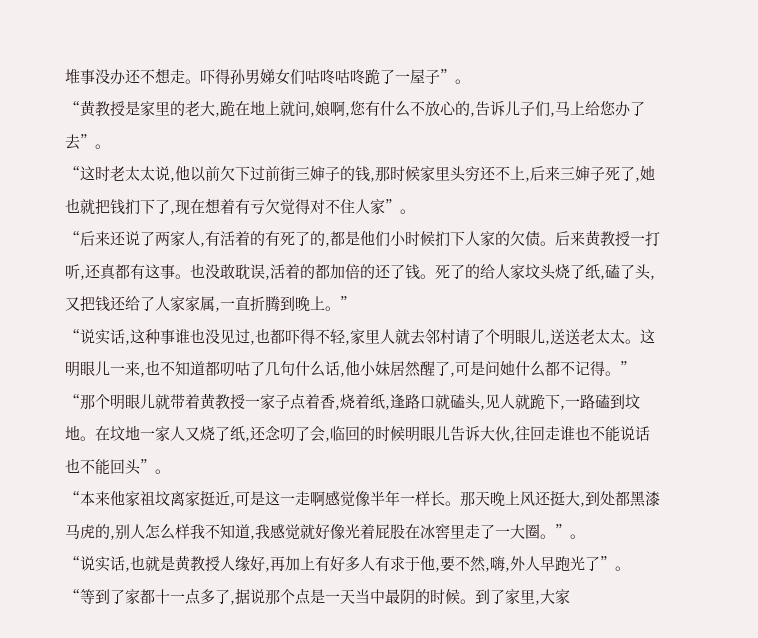堆事没办还不想走。吓得孙男娣女们咕咚咕咚跪了一屋子”。
“黄教授是家里的老大,跪在地上就问,娘啊,您有什么不放心的,告诉儿子们,马上给您办了去”。
“这时老太太说,他以前欠下过前街三婶子的钱,那时候家里头穷还不上,后来三婶子死了,她也就把钱扪下了,现在想着有亏欠觉得对不住人家”。
“后来还说了两家人,有活着的有死了的,都是他们小时候扪下人家的欠债。后来黄教授一打听,还真都有这事。也没敢耽误,活着的都加倍的还了钱。死了的给人家坟头烧了纸,磕了头,又把钱还给了人家家属,一直折腾到晚上。”
“说实话,这种事谁也没见过,也都吓得不轻,家里人就去邻村请了个明眼儿,送送老太太。这明眼儿一来,也不知道都叨咕了几句什么话,他小妹居然醒了,可是问她什么都不记得。”
“那个明眼儿就带着黄教授一家子点着香,烧着纸,逢路口就磕头,见人就跪下,一路磕到坟地。在坟地一家人又烧了纸,还念叨了会,临回的时候明眼儿告诉大伙,往回走谁也不能说话也不能回头”。
“本来他家祖坟离家挺近,可是这一走啊感觉像半年一样长。那天晚上风还挺大,到处都黑漆马虎的,别人怎么样我不知道,我感觉就好像光着屁股在冰窖里走了一大圈。”。
“说实话,也就是黄教授人缘好,再加上有好多人有求于他,要不然,嗨,外人早跑光了”。
“等到了家都十一点多了,据说那个点是一天当中最阴的时候。到了家里,大家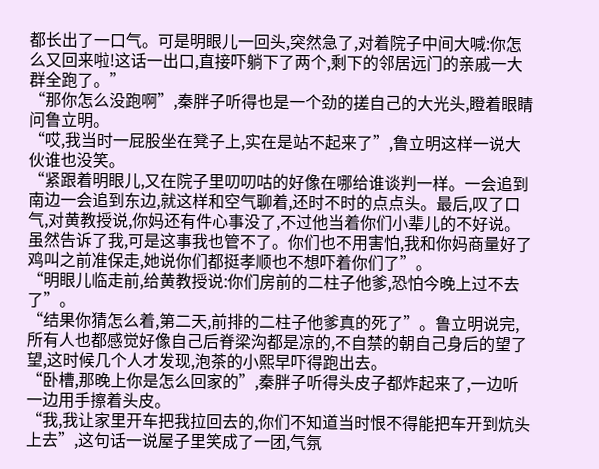都长出了一口气。可是明眼儿一回头,突然急了,对着院子中间大喊:你怎么又回来啦!这话一出口,直接吓躺下了两个,剩下的邻居远门的亲戚一大群全跑了。”
“那你怎么没跑啊”,秦胖子听得也是一个劲的搓自己的大光头,瞪着眼睛问鲁立明。
“哎,我当时一屁股坐在凳子上,实在是站不起来了”,鲁立明这样一说大伙谁也没笑。
“紧跟着明眼儿,又在院子里叨叨咕的好像在哪给谁谈判一样。一会追到南边一会追到东边,就这样和空气聊着,还时不时的点点头。最后,叹了口气,对黄教授说,你妈还有件心事没了,不过他当着你们小辈儿的不好说。虽然告诉了我,可是这事我也管不了。你们也不用害怕,我和你妈商量好了鸡叫之前准保走,她说你们都挺孝顺也不想吓着你们了”。
“明眼儿临走前,给黄教授说:你们房前的二柱子他爹,恐怕今晚上过不去了”。
“结果你猜怎么着,第二天,前排的二柱子他爹真的死了”。鲁立明说完,所有人也都感觉好像自己后脊梁沟都是凉的,不自禁的朝自己身后的望了望,这时候几个人才发现,泡茶的小熙早吓得跑出去。
“卧槽,那晚上你是怎么回家的”,秦胖子听得头皮子都炸起来了,一边听一边用手擦着头皮。
“我,我让家里开车把我拉回去的,你们不知道当时恨不得能把车开到炕头上去”,这句话一说屋子里笑成了一团,气氛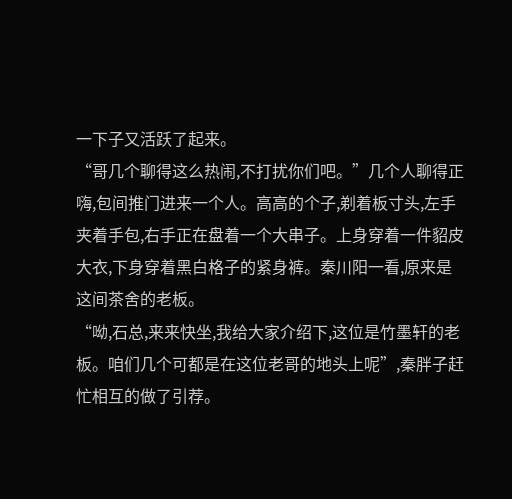一下子又活跃了起来。
“哥几个聊得这么热闹,不打扰你们吧。”几个人聊得正嗨,包间推门进来一个人。高高的个子,剃着板寸头,左手夹着手包,右手正在盘着一个大串子。上身穿着一件貂皮大衣,下身穿着黑白格子的紧身裤。秦川阳一看,原来是这间茶舍的老板。
“呦,石总,来来快坐,我给大家介绍下,这位是竹墨轩的老板。咱们几个可都是在这位老哥的地头上呢”,秦胖子赶忙相互的做了引荐。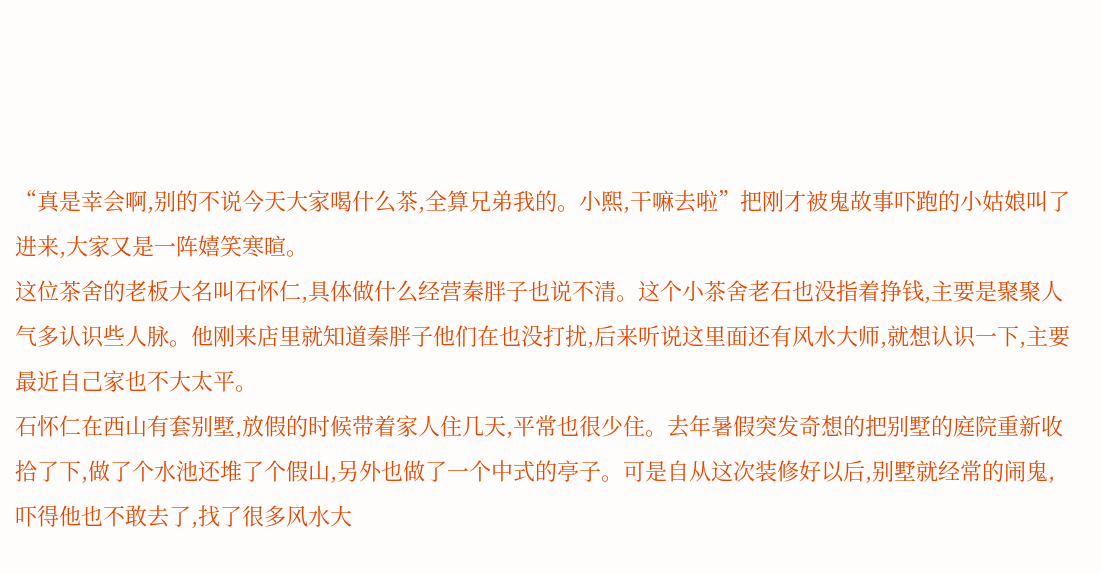“真是幸会啊,别的不说今天大家喝什么茶,全算兄弟我的。小熙,干嘛去啦”把刚才被鬼故事吓跑的小姑娘叫了进来,大家又是一阵嬉笑寒暄。
这位茶舍的老板大名叫石怀仁,具体做什么经营秦胖子也说不清。这个小茶舍老石也没指着挣钱,主要是聚聚人气多认识些人脉。他刚来店里就知道秦胖子他们在也没打扰,后来听说这里面还有风水大师,就想认识一下,主要最近自己家也不大太平。
石怀仁在西山有套别墅,放假的时候带着家人住几天,平常也很少住。去年暑假突发奇想的把别墅的庭院重新收拾了下,做了个水池还堆了个假山,另外也做了一个中式的亭子。可是自从这次装修好以后,别墅就经常的闹鬼,吓得他也不敢去了,找了很多风水大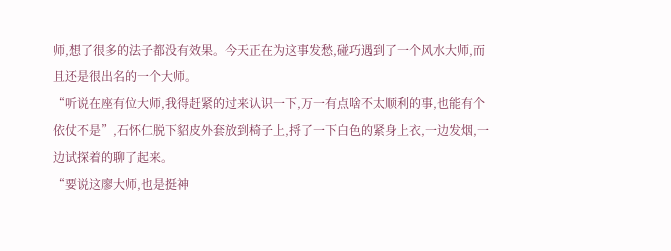师,想了很多的法子都没有效果。今天正在为这事发愁,碰巧遇到了一个风水大师,而且还是很出名的一个大师。
“听说在座有位大师,我得赶紧的过来认识一下,万一有点啥不太顺利的事,也能有个依仗不是”,石怀仁脱下貂皮外套放到椅子上,捋了一下白色的紧身上衣,一边发烟,一边试探着的聊了起来。
“要说这廖大师,也是挺神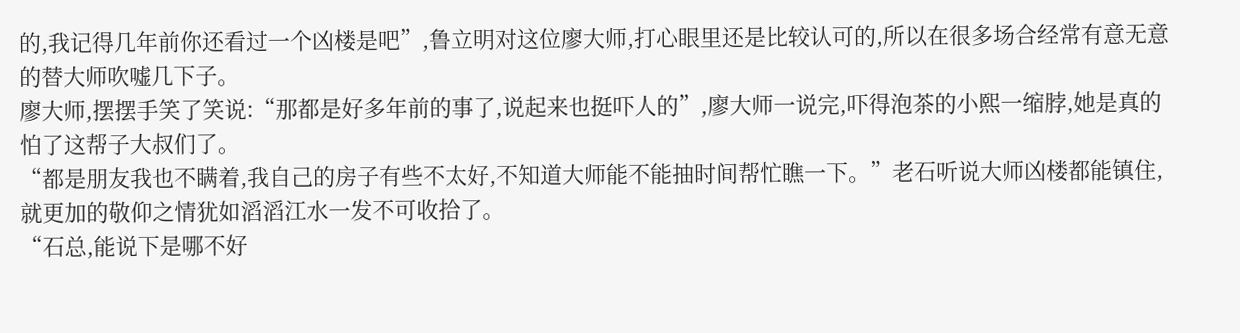的,我记得几年前你还看过一个凶楼是吧”,鲁立明对这位廖大师,打心眼里还是比较认可的,所以在很多场合经常有意无意的替大师吹嘘几下子。
廖大师,摆摆手笑了笑说:“那都是好多年前的事了,说起来也挺吓人的”,廖大师一说完,吓得泡茶的小熙一缩脖,她是真的怕了这帮子大叔们了。
“都是朋友我也不瞒着,我自己的房子有些不太好,不知道大师能不能抽时间帮忙瞧一下。”老石听说大师凶楼都能镇住,就更加的敬仰之情犹如滔滔江水一发不可收拾了。
“石总,能说下是哪不好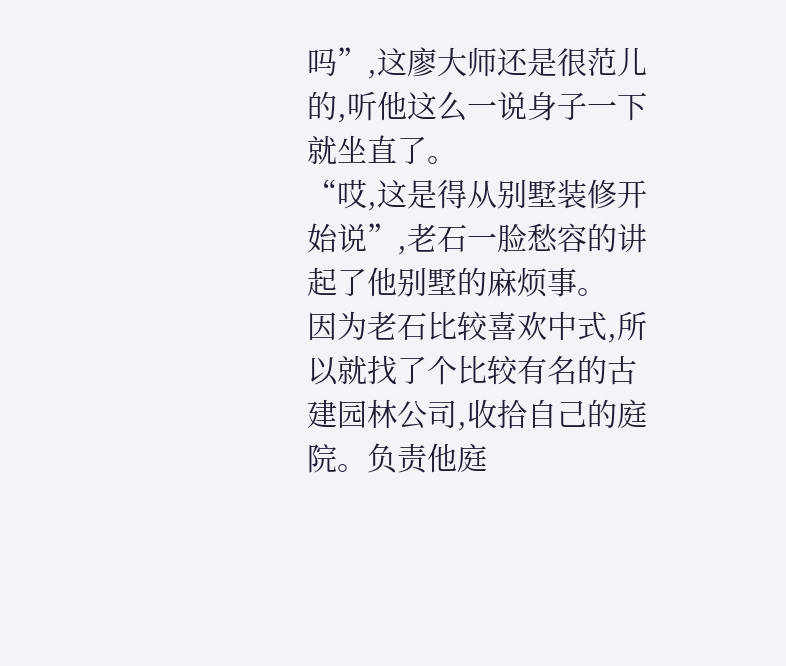吗”,这廖大师还是很范儿的,听他这么一说身子一下就坐直了。
“哎,这是得从别墅装修开始说”,老石一脸愁容的讲起了他别墅的麻烦事。
因为老石比较喜欢中式,所以就找了个比较有名的古建园林公司,收拾自己的庭院。负责他庭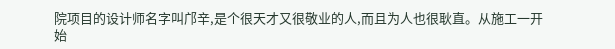院项目的设计师名字叫邝辛,是个很天才又很敬业的人,而且为人也很耿直。从施工一开始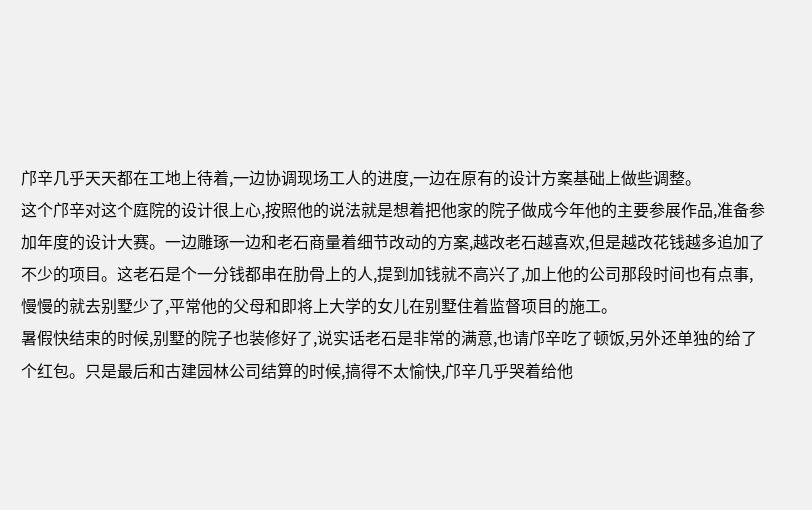邝辛几乎天天都在工地上待着,一边协调现场工人的进度,一边在原有的设计方案基础上做些调整。
这个邝辛对这个庭院的设计很上心,按照他的说法就是想着把他家的院子做成今年他的主要参展作品,准备参加年度的设计大赛。一边雕琢一边和老石商量着细节改动的方案,越改老石越喜欢,但是越改花钱越多追加了不少的项目。这老石是个一分钱都串在肋骨上的人,提到加钱就不高兴了,加上他的公司那段时间也有点事,慢慢的就去别墅少了,平常他的父母和即将上大学的女儿在别墅住着监督项目的施工。
暑假快结束的时候,别墅的院子也装修好了,说实话老石是非常的满意,也请邝辛吃了顿饭,另外还单独的给了个红包。只是最后和古建园林公司结算的时候,搞得不太愉快,邝辛几乎哭着给他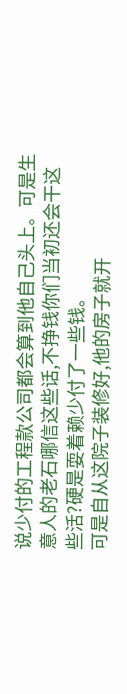说少付的工程款公司都会算到他自己头上。可是生意人的老石哪信这些话,不挣钱你们当初还会干这些活?硬是耍着赖少付了一些钱。
可是自从这院子装修好,他的房子就开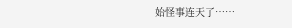始怪事连天了……